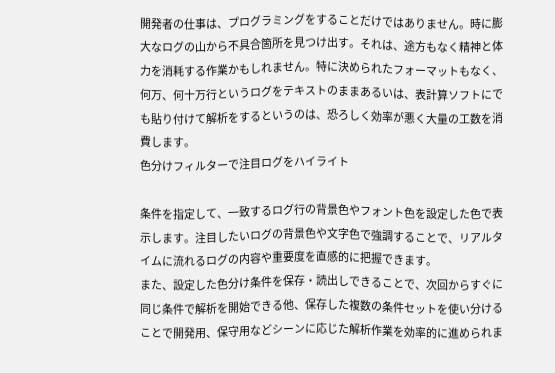開発者の仕事は、プログラミングをすることだけではありません。時に膨大なログの山から不具合箇所を見つけ出す。それは、途方もなく精神と体力を消耗する作業かもしれません。特に決められたフォーマットもなく、何万、何十万行というログをテキストのままあるいは、表計算ソフトにでも貼り付けて解析をするというのは、恐ろしく効率が悪く大量の工数を消費します。
色分けフィルターで注目ログをハイライト

条件を指定して、一致するログ行の背景色やフォント色を設定した色で表示します。注目したいログの背景色や文字色で強調することで、リアルタイムに流れるログの内容や重要度を直感的に把握できます。
また、設定した色分け条件を保存・読出しできることで、次回からすぐに同じ条件で解析を開始できる他、保存した複数の条件セットを使い分けることで開発用、保守用などシーンに応じた解析作業を効率的に進められま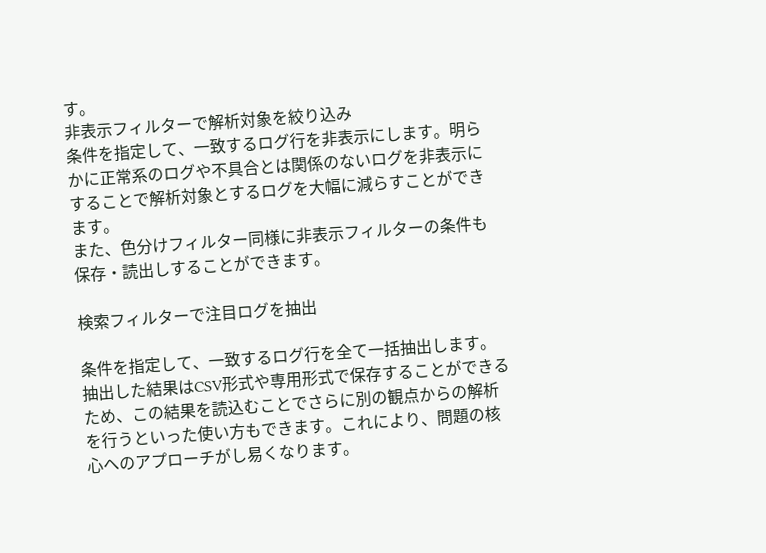す。
非表示フィルターで解析対象を絞り込み
条件を指定して、一致するログ行を非表示にします。明らかに正常系のログや不具合とは関係のないログを非表示にすることで解析対象とするログを大幅に減らすことができます。
また、色分けフィルター同様に非表示フィルターの条件も保存・読出しすることができます。

検索フィルターで注目ログを抽出

条件を指定して、一致するログ行を全て一括抽出します。抽出した結果はCSV形式や専用形式で保存することができるため、この結果を読込むことでさらに別の観点からの解析を行うといった使い方もできます。これにより、問題の核心へのアプローチがし易くなります。